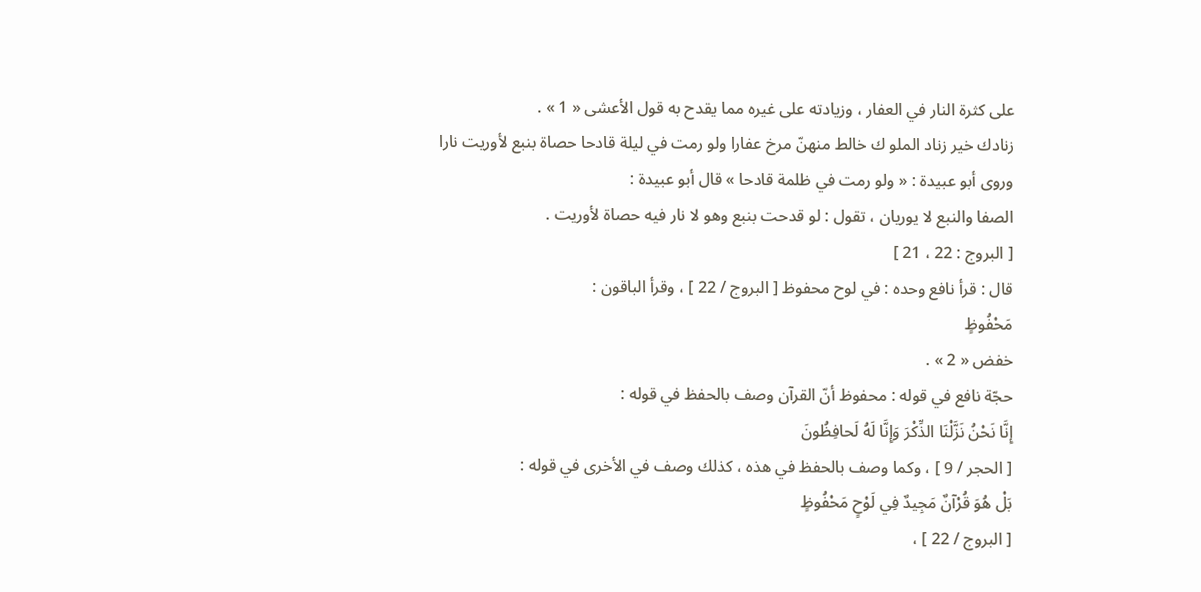على كثرة النار في العفار ، وزيادته على غيره مما يقدح به قول الأعشى « 1 » .
زنادك خير زناد الملو ك خالط منهنّ مرخ عفارا ولو رمت في ليلة قادحا حصاة بنبع لأوريت نارا وروى أبو عبيدة : « ولو رمت في ظلمة قادحا » قال أبو عبيدة :
الصفا والنبع لا يوريان ، تقول : لو قدحت بنبع وهو لا نار فيه حصاة لأوريت .
[ البروج : 22 ، 21 ]
قال : قرأ نافع وحده : في لوح محفوظ [ البروج / 22 ] ، وقرأ الباقون :
مَحْفُوظٍ
خفض « 2 » .
حجّة نافع في قوله : محفوظ أنّ القرآن وصف بالحفظ في قوله :
إِنَّا نَحْنُ نَزَّلْنَا الذِّكْرَ وَإِنَّا لَهُ لَحافِظُونَ
[ الحجر / 9 ] ، وكما وصف بالحفظ في هذه ، كذلك وصف في الأخرى في قوله :
بَلْ هُوَ قُرْآنٌ مَجِيدٌ فِي لَوْحٍ مَحْفُوظٍ
[ البروج / 22 ] ،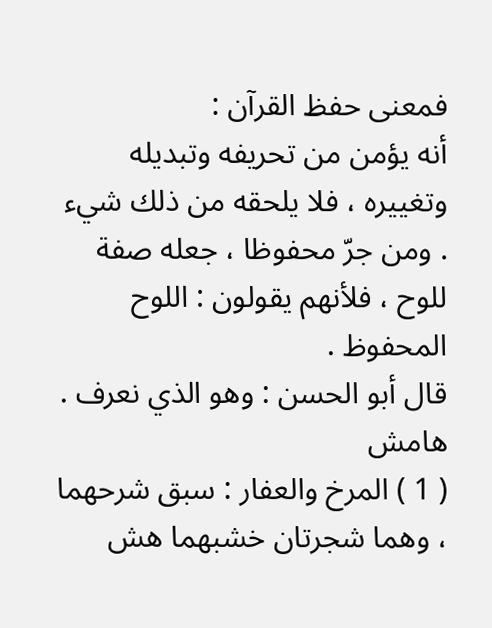فمعنى حفظ القرآن :
أنه يؤمن من تحريفه وتبديله وتغييره ، فلا يلحقه من ذلك شيء . ومن جرّ محفوظا ، جعله صفة للوح ، فلأنهم يقولون : اللوح المحفوظ .
قال أبو الحسن : وهو الذي نعرف .
هامش
( 1 ) المرخ والعفار : سبق شرحهما ، وهما شجرتان خشبهما هش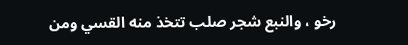رخو ، والنبع شجر صلب تتخذ منه القسي ومن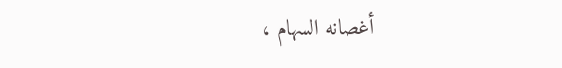أغصانه السهام ،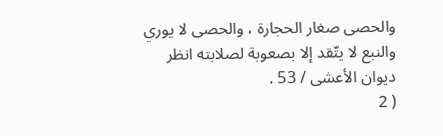والحصى صغار الحجارة ، والحصى لا يوري والنبع لا يتّقد إلا بصعوبة لصلابته انظر ديوان الأعشى / 53 .
( 2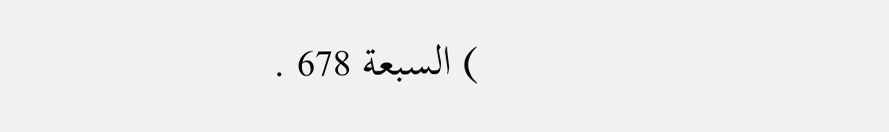) السبعة 678 .